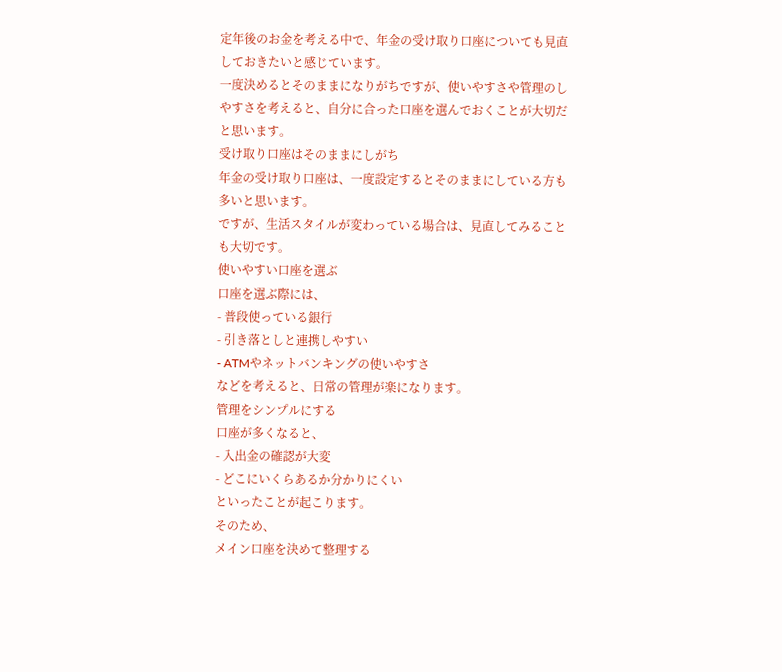定年後のお金を考える中で、年金の受け取り口座についても見直しておきたいと感じています。
一度決めるとそのままになりがちですが、使いやすさや管理のしやすさを考えると、自分に合った口座を選んでおくことが大切だと思います。
受け取り口座はそのままにしがち
年金の受け取り口座は、一度設定するとそのままにしている方も多いと思います。
ですが、生活スタイルが変わっている場合は、見直してみることも大切です。
使いやすい口座を選ぶ
口座を選ぶ際には、
- 普段使っている銀行
- 引き落としと連携しやすい
- ATMやネットバンキングの使いやすさ
などを考えると、日常の管理が楽になります。
管理をシンプルにする
口座が多くなると、
- 入出金の確認が大変
- どこにいくらあるか分かりにくい
といったことが起こります。
そのため、
メイン口座を決めて整理する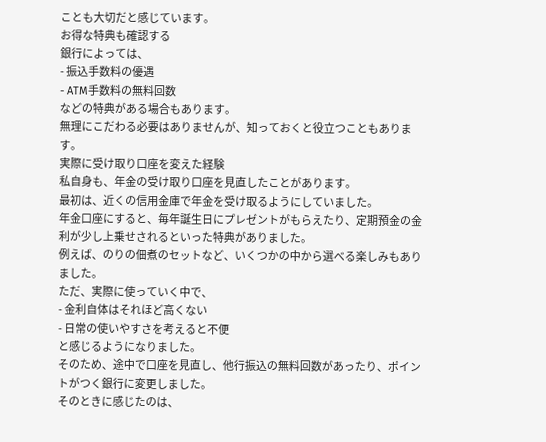ことも大切だと感じています。
お得な特典も確認する
銀行によっては、
- 振込手数料の優遇
- ATM手数料の無料回数
などの特典がある場合もあります。
無理にこだわる必要はありませんが、知っておくと役立つこともあります。
実際に受け取り口座を変えた経験
私自身も、年金の受け取り口座を見直したことがあります。
最初は、近くの信用金庫で年金を受け取るようにしていました。
年金口座にすると、毎年誕生日にプレゼントがもらえたり、定期預金の金利が少し上乗せされるといった特典がありました。
例えば、のりの佃煮のセットなど、いくつかの中から選べる楽しみもありました。
ただ、実際に使っていく中で、
- 金利自体はそれほど高くない
- 日常の使いやすさを考えると不便
と感じるようになりました。
そのため、途中で口座を見直し、他行振込の無料回数があったり、ポイントがつく銀行に変更しました。
そのときに感じたのは、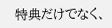特典だけでなく、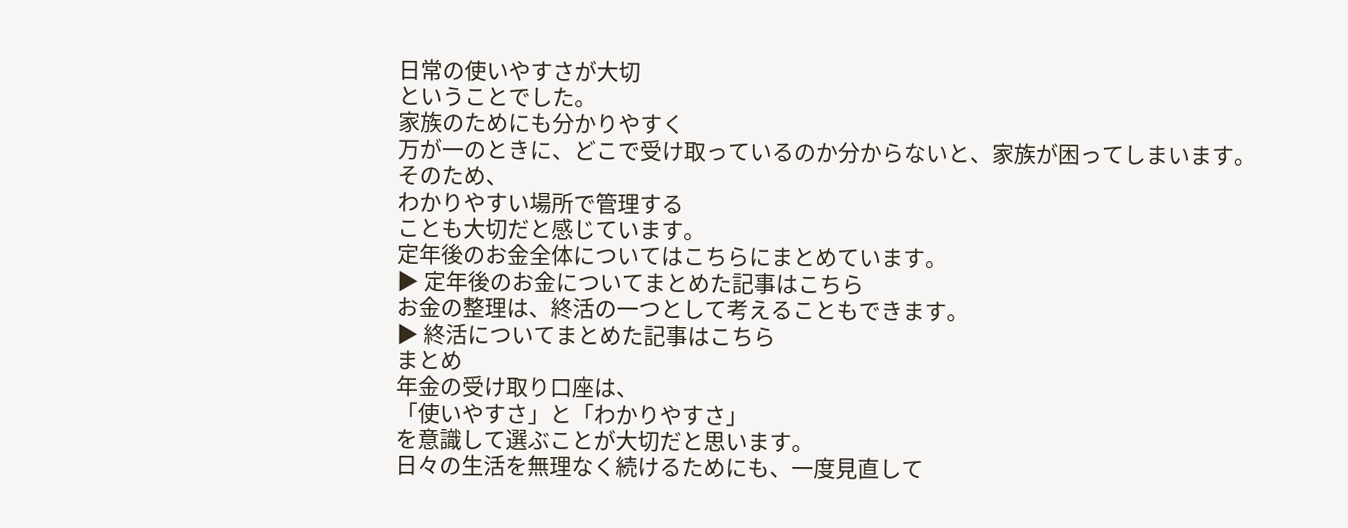日常の使いやすさが大切
ということでした。
家族のためにも分かりやすく
万が一のときに、どこで受け取っているのか分からないと、家族が困ってしまいます。
そのため、
わかりやすい場所で管理する
ことも大切だと感じています。
定年後のお金全体についてはこちらにまとめています。
▶ 定年後のお金についてまとめた記事はこちら
お金の整理は、終活の一つとして考えることもできます。
▶ 終活についてまとめた記事はこちら
まとめ
年金の受け取り口座は、
「使いやすさ」と「わかりやすさ」
を意識して選ぶことが大切だと思います。
日々の生活を無理なく続けるためにも、一度見直して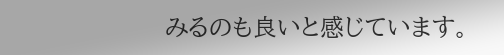みるのも良いと感じています。